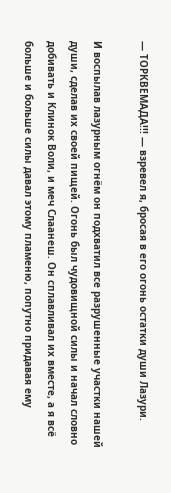— ТОРКВЕМАДА!!! — взревел я, бросая в его огонь остатки души Лазури.

И воспылав лазурным огнём он подхватил все разрушенные участки нашей души, сделав их своей пищей. Огонь был чудовищной силы и начал словно добивать и Клинок Воли, и меч Слаанеш. Он сплавливал их вместе, а я всё больше и больше силы давал этому пламеню, попутно придавая ему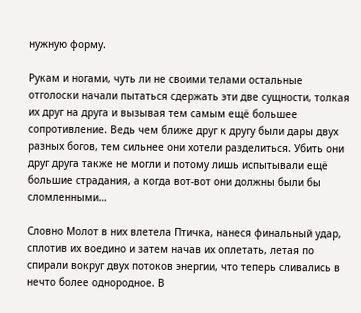нужную форму.

Рукам и ногами, чуть ли не своими телами остальные отголоски начали пытаться сдержать эти две сущности, толкая их друг на друга и вызывая тем самым ещё большее сопротивление. Ведь чем ближе друг к другу были дары двух разных богов, тем сильнее они хотели разделиться. Убить они друг друга также не могли и потому лишь испытывали ещё большие страдания, а когда вот-вот они должны были бы сломленными…

Словно Молот в них влетела Птичка, нанеся финальный удар, сплотив их воедино и затем начав их оплетать, летая по спирали вокруг двух потоков энергии, что теперь сливались в нечто более однородное. В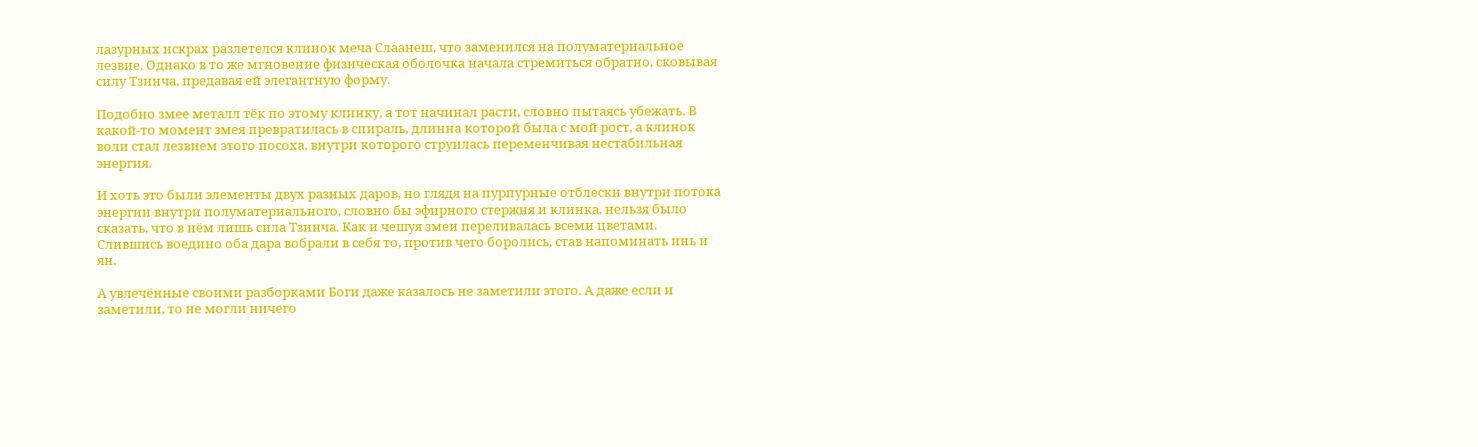лазурных искрах разлетелся клинок меча Слаанеш, что заменился на полуматериальное лезвие. Однако в то же мгновение физическая оболочка начала стремиться обратно, сковывая силу Тзинча, предавая ей элегантную форму.

Подобно змее металл тёк по этому клинку, а тот начинал расти, словно пытаясь убежать. В какой-то момент змея превратилась в спираль, длинна которой была с мой рост, а клинок воли стал лезвием этого посоха, внутри которого струилась переменчивая нестабильная энергия.

И хоть это были элементы двух разных даров, но глядя на пурпурные отблески внутри потока энергии внутри полуматериального, словно бы эфирного стержня и клинка, нельзя было сказать, что в нём лишь сила Тзинча. Как и чешуя змеи переливалась всеми цветами. Слившись воедино оба дара вобрали в себя то, против чего боролись, став напоминать инь и ян.

А увлечённые своими разборками Боги даже казалось не заметили этого. А даже если и заметили, то не могли ничего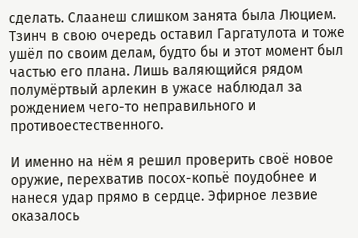сделать. Слаанеш слишком занята была Люцием. Тзинч в свою очередь оставил Гаргатулота и тоже ушёл по своим делам, будто бы и этот момент был частью его плана. Лишь валяющийся рядом полумёртвый арлекин в ужасе наблюдал за рождением чего-то неправильного и противоестественного.

И именно на нём я решил проверить своё новое оружие, перехватив посох-копьё поудобнее и нанеся удар прямо в сердце. Эфирное лезвие оказалось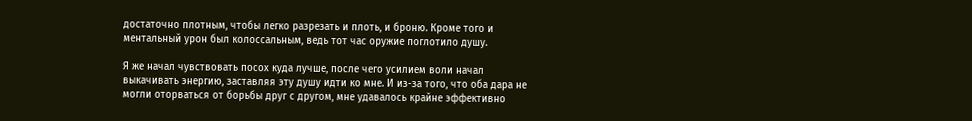достаточно плотным, чтобы легко разрезать и плоть, и броню. Кроме того и ментальный урон был колоссальным, ведь тот час оружие поглотило душу.

Я же начал чувствовать посох куда лучше, после чего усилием воли начал выкачивать энергию, заставляя эту душу идти ко мне. И из-за того, что оба дара не могли оторваться от борьбы друг с другом, мне удавалось крайне эффективно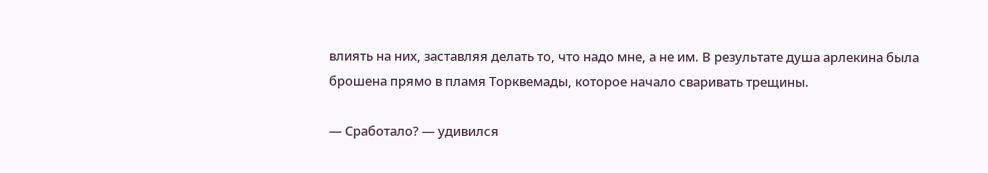влиять на них, заставляя делать то, что надо мне, а не им. В результате душа арлекина была брошена прямо в пламя Торквемады, которое начало сваривать трещины.

— Сработало? — удивился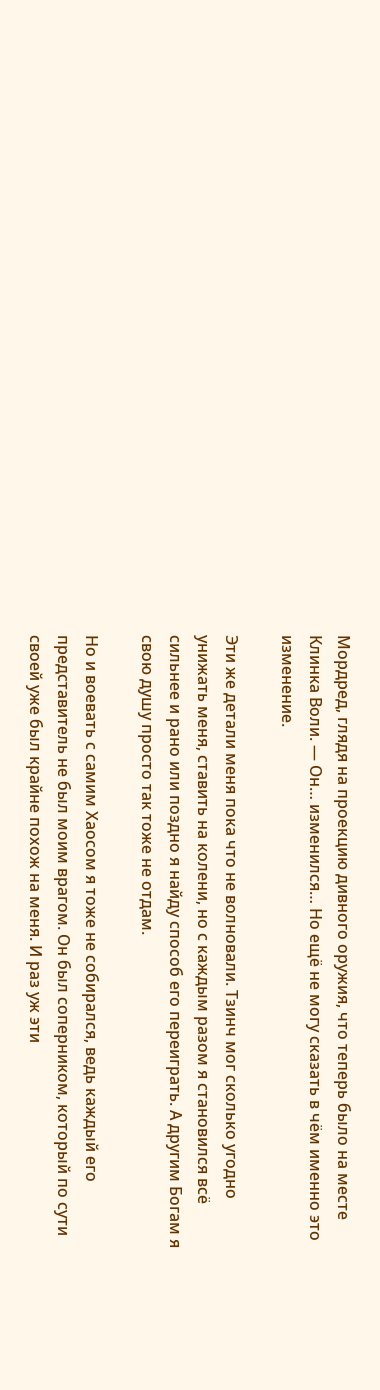Мордред, глядя на проекцию дивного оружия, что теперь было на месте Клинка Воли. — Он… изменился… Но ещё не могу сказать в чём именно это изменение.

Эти же детали меня пока что не волновали. Тзинч мог сколько угодно унижать меня, ставить на колени, но с каждым разом я становился всё сильнее и рано или поздно я найду способ его переиграть. А другим Богам я свою душу просто так тоже не отдам.

Но и воевать с самим Хаосом я тоже не собирался, ведь каждый его представитель не был моим врагом. Он был соперником, который по сути своей уже был крайне похож на меня. И раз уж эти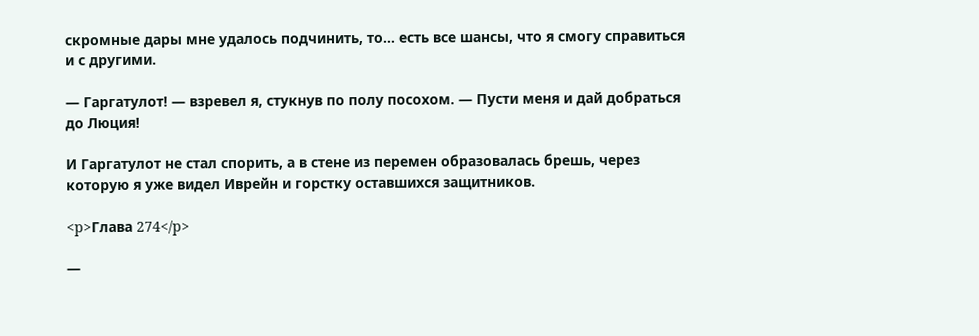скромные дары мне удалось подчинить, то… есть все шансы, что я смогу справиться и с другими.

— Гаргатулот! — взревел я, стукнув по полу посохом. — Пусти меня и дай добраться до Люция!

И Гаргатулот не стал спорить, а в стене из перемен образовалась брешь, через которую я уже видел Иврейн и горстку оставшихся защитников.

<p>Глава 274</p>

—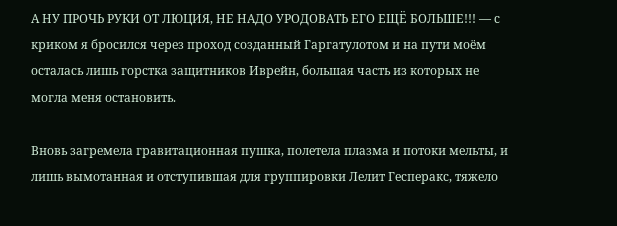А НУ ПРОЧЬ РУКИ ОТ ЛЮЦИЯ, НЕ НАДО УРОДОВАТЬ ЕГО ЕЩЁ БОЛЬШЕ!!! — с криком я бросился через проход созданный Гаргатулотом и на пути моём осталась лишь горстка защитников Иврейн, большая часть из которых не могла меня остановить.

Вновь загремела гравитационная пушка, полетела плазма и потоки мельты, и лишь вымотанная и отступившая для группировки Лелит Гесперакс, тяжело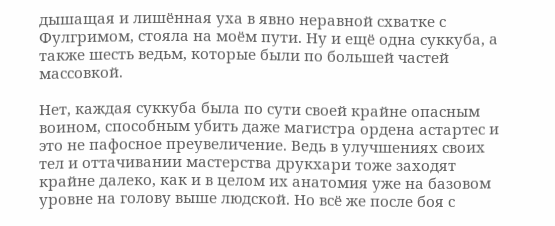дышащая и лишённая уха в явно неравной схватке с Фулгримом, стояла на моём пути. Ну и ещё одна суккуба, а также шесть ведьм, которые были по большей частей массовкой.

Нет, каждая суккуба была по сути своей крайне опасным воином, способным убить даже магистра ордена астартес и это не пафосное преувеличение. Ведь в улучшениях своих тел и оттачивании мастерства друкхари тоже заходят крайне далеко, как и в целом их анатомия уже на базовом уровне на голову выше людской. Но всё же после боя с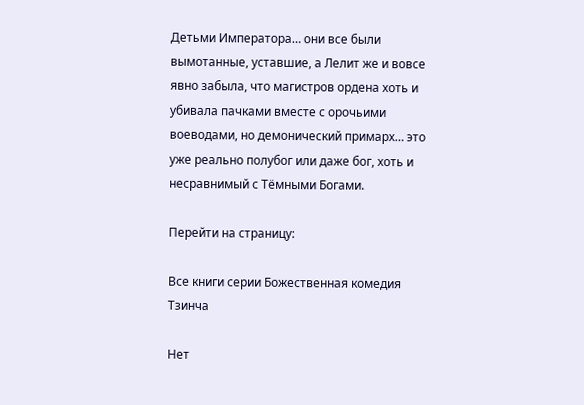Детьми Императора… они все были вымотанные, уставшие, а Лелит же и вовсе явно забыла, что магистров ордена хоть и убивала пачками вместе с орочьими воеводами, но демонический примарх… это уже реально полубог или даже бог, хоть и несравнимый с Тёмными Богами.

Перейти на страницу:

Все книги серии Божественная комедия Тзинча

Нет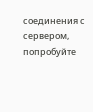соединения с сервером, попробуйте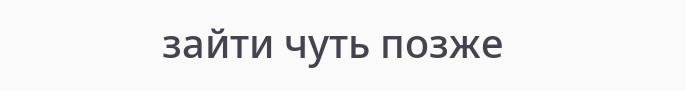зайти чуть позже